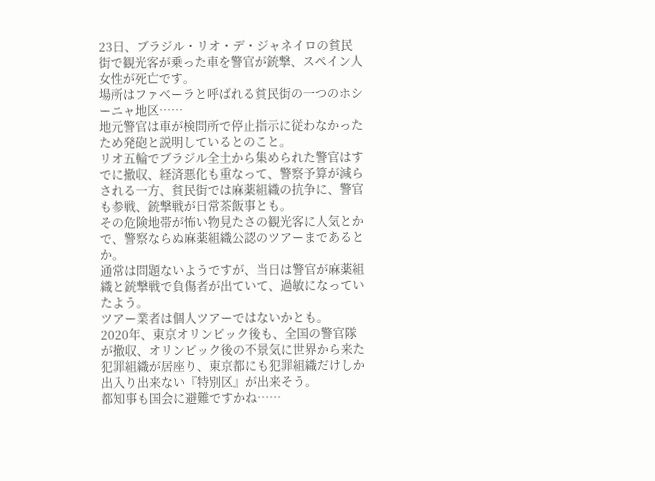23日、ブラジル・リオ・デ・ジャネイロの貧民街で観光客が乗った車を警官が銃撃、スペイン人女性が死亡です。
場所はファベーラと呼ばれる貧民街の一つのホシーニャ地区……
地元警官は車が検問所で停止指示に従わなかったため発砲と説明しているとのこと。
リオ五輪でブラジル全土から集められた警官はすでに撤収、経済悪化も重なって、警察予算が減らされる一方、貧民街では麻薬組織の抗争に、警官も参戦、銃撃戦が日常茶飯事とも。
その危険地帯が怖い物見たさの観光客に人気とかで、警察ならぬ麻薬組織公認のツアーまであるとか。
通常は問題ないようですが、当日は警官が麻薬組織と銃撃戦で負傷者が出ていて、過敏になっていたよう。
ツアー業者は個人ツアーではないかとも。
2020年、東京オリンピック後も、全国の警官隊が撤収、オリンピック後の不景気に世界から来た犯罪組織が居座り、東京都にも犯罪組織だけしか出入り出来ない『特別区』が出来そう。
都知事も国会に避難ですかね……